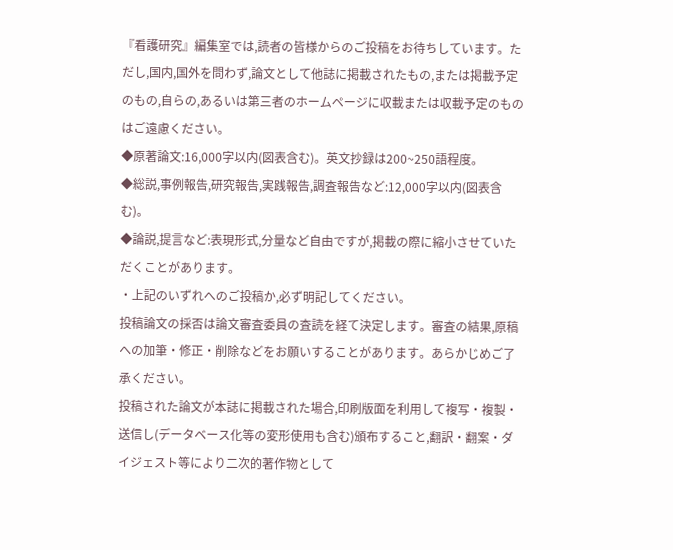『看護研究』編集室では,読者の皆様からのご投稿をお待ちしています。ただし,国内,国外を問わず,論文として他誌に掲載されたもの,または掲載予定のもの,自らの,あるいは第三者のホームページに収載または収載予定のものはご遠慮ください。
◆原著論文:16,000字以内(図表含む)。英文抄録は200~250語程度。
◆総説,事例報告,研究報告,実践報告,調査報告など:12,000字以内(図表含む)。
◆論説,提言など:表現形式,分量など自由ですが,掲載の際に縮小させていただくことがあります。
・上記のいずれへのご投稿か,必ず明記してください。
投稿論文の採否は論文審査委員の査読を経て決定します。審査の結果,原稿への加筆・修正・削除などをお願いすることがあります。あらかじめご了承ください。
投稿された論文が本誌に掲載された場合,印刷版面を利用して複写・複製・送信し(データベース化等の変形使用も含む)頒布すること,翻訳・翻案・ダイジェスト等により二次的著作物として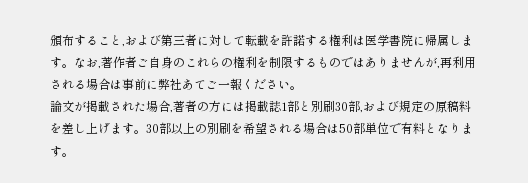頒布すること,および第三者に対して転載を許諾する権利は医学書院に帰属します。なお,著作者ご自身のこれらの権利を制限するものではありませんが,再利用される場合は事前に弊社あてご一報ください。
論文が掲載された場合,著者の方には掲載誌1部と別刷30部,および規定の原稿料を差し上げます。30部以上の別刷を希望される場合は50部単位で有料となります。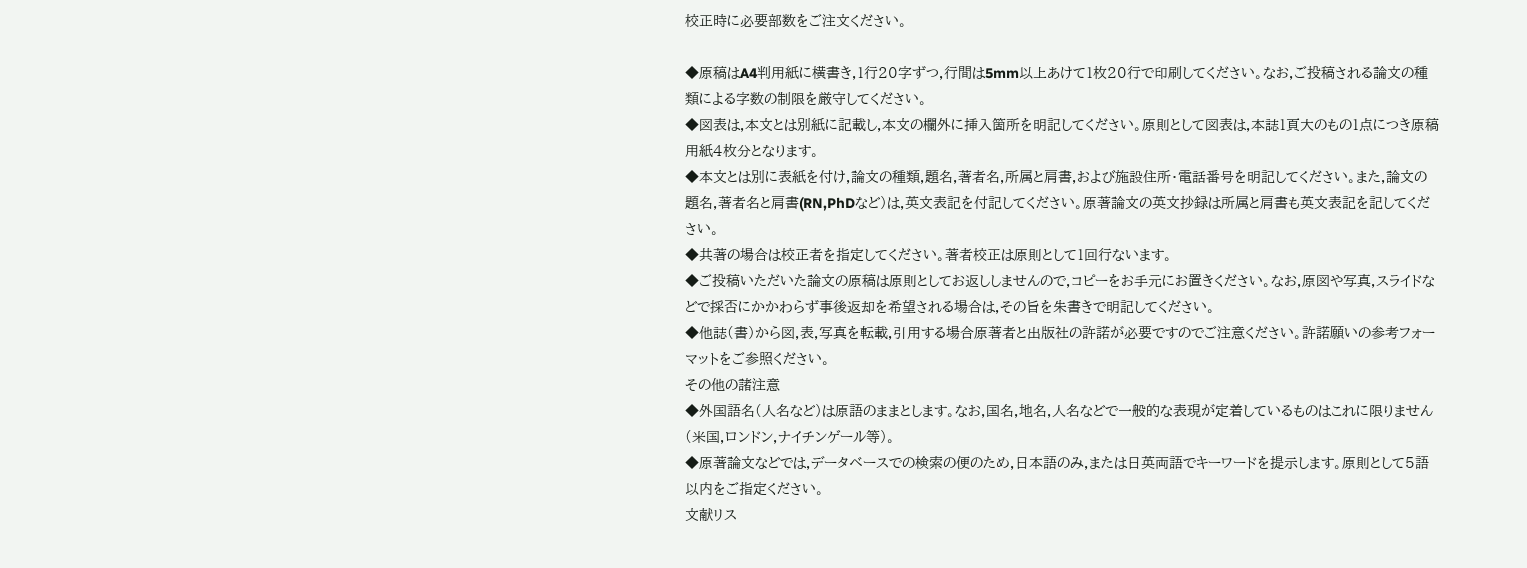校正時に必要部数をご注文ください。

◆原稿はA4判用紙に横書き,1行20字ずつ,行間は5mm以上あけて1枚20行で印刷してください。なお,ご投稿される論文の種類による字数の制限を厳守してください。
◆図表は,本文とは別紙に記載し,本文の欄外に挿入箇所を明記してください。原則として図表は,本誌1頁大のもの1点につき原稿用紙4枚分となります。
◆本文とは別に表紙を付け,論文の種類,題名,著者名,所属と肩書,および施設住所・電話番号を明記してください。また,論文の題名,著者名と肩書(RN,PhDなど)は,英文表記を付記してください。原著論文の英文抄録は所属と肩書も英文表記を記してください。
◆共著の場合は校正者を指定してください。著者校正は原則として1回行ないます。
◆ご投稿いただいた論文の原稿は原則としてお返ししませんので,コピーをお手元にお置きください。なお,原図や写真,スライドなどで採否にかかわらず事後返却を希望される場合は,その旨を朱書きで明記してください。
◆他誌(書)から図,表,写真を転載,引用する場合原著者と出版社の許諾が必要ですのでご注意ください。許諾願いの参考フォーマットをご参照ください。
その他の諸注意
◆外国語名(人名など)は原語のままとします。なお,国名,地名,人名などで一般的な表現が定着しているものはこれに限りません(米国,ロンドン,ナイチンゲール等)。
◆原著論文などでは,データベースでの検索の便のため,日本語のみ,または日英両語でキーワードを提示します。原則として5語以内をご指定ください。
文献リス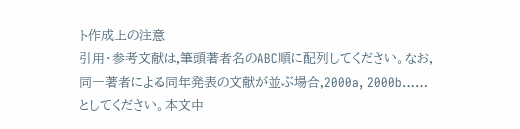ト作成上の注意
引用・参考文献は,筆頭著者名のABC順に配列してください。なお,同一著者による同年発表の文献が並ぶ場合,2000a, 2000b……としてください。本文中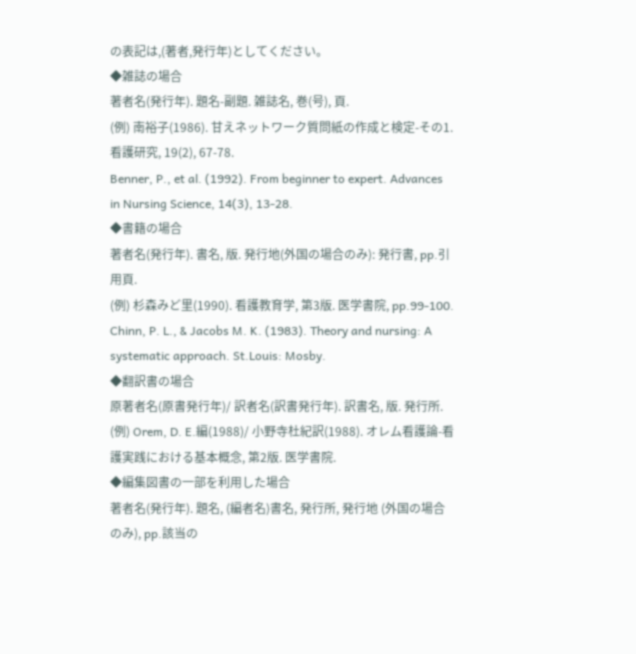の表記は,(著者,発行年)としてください。
◆雑誌の場合
著者名(発行年). 題名-副題. 雑誌名, 巻(号), 頁.
(例) 南裕子(1986). 甘えネットワーク質問紙の作成と検定-その1. 看護研究, 19(2), 67-78.
Benner, P., et al. (1992). From beginner to expert. Advances in Nursing Science, 14(3), 13-28.
◆書籍の場合
著者名(発行年). 書名, 版. 発行地(外国の場合のみ): 発行書, pp.引用頁.
(例) 杉森みど里(1990). 看護教育学, 第3版. 医学書院, pp.99-100.
Chinn, P. L., & Jacobs M. K. (1983). Theory and nursing: A systematic approach. St.Louis: Mosby.
◆翻訳書の場合
原著者名(原書発行年)/ 訳者名(訳書発行年). 訳書名, 版. 発行所.
(例) Orem, D. E.編(1988)/ 小野寺杜紀訳(1988). オレム看護論-看護実践における基本概念, 第2版. 医学書院.
◆編集図書の一部を利用した場合
著者名(発行年). 題名, (編者名)書名, 発行所, 発行地 (外国の場合のみ), pp.該当の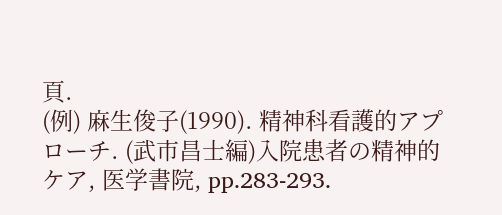頁.
(例) 麻生俊子(1990). 精神科看護的アプローチ. (武市昌士編)入院患者の精神的ケア, 医学書院, pp.283-293.